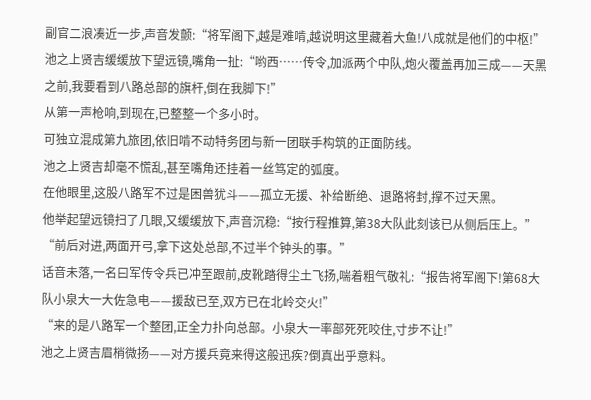副官二浪凑近一步,声音发颤:“将军阁下,越是难啃,越说明这里藏着大鱼!八成就是他们的中枢!”
池之上贤吉缓缓放下望远镜,嘴角一扯:“哟西……传令,加派两个中队,炮火覆盖再加三成——天黑之前,我要看到八路总部的旗杆,倒在我脚下!”
从第一声枪响,到现在,已整整一个多小时。
可独立混成第九旅团,依旧啃不动特务团与新一团联手构筑的正面防线。
池之上贤吉却毫不慌乱,甚至嘴角还挂着一丝笃定的弧度。
在他眼里,这股八路军不过是困兽犹斗——孤立无援、补给断绝、退路将封,撑不过天黑。
他举起望远镜扫了几眼,又缓缓放下,声音沉稳:“按行程推算,第38大队此刻该已从侧后压上。”
“前后对进,两面开弓,拿下这处总部,不过半个钟头的事。”
话音未落,一名曰军传令兵已冲至跟前,皮靴踏得尘土飞扬,喘着粗气敬礼:“报告将军阁下!第68大队小泉大一大佐急电——援敌已至,双方已在北岭交火!”
“来的是八路军一个整团,正全力扑向总部。小泉大一率部死死咬住,寸步不让!”
池之上贤吉眉梢微扬——对方援兵竟来得这般迅疾?倒真出乎意料。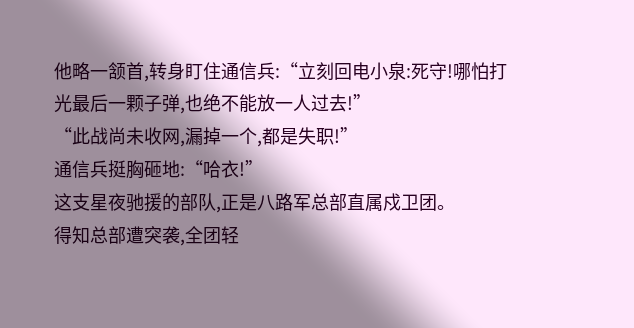他略一颔首,转身盯住通信兵:“立刻回电小泉:死守!哪怕打光最后一颗子弹,也绝不能放一人过去!”
“此战尚未收网,漏掉一个,都是失职!”
通信兵挺胸砸地:“哈衣!”
这支星夜驰援的部队,正是八路军总部直属戍卫团。
得知总部遭突袭,全团轻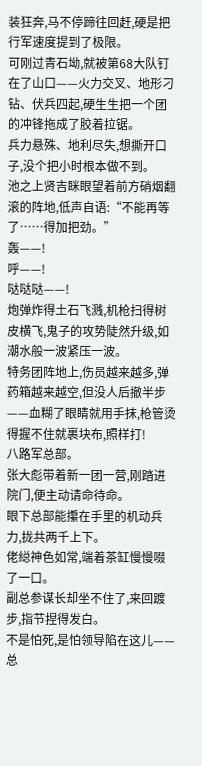装狂奔,马不停蹄往回赶,硬是把行军速度提到了极限。
可刚过青石坳,就被第68大队钉在了山口——火力交叉、地形刁钻、伏兵四起,硬生生把一个团的冲锋拖成了胶着拉锯。
兵力悬殊、地利尽失,想撕开口子,没个把小时根本做不到。
池之上贤吉眯眼望着前方硝烟翻滚的阵地,低声自语:“不能再等了……得加把劲。”
轰——!
呼——!
哒哒哒——!
炮弹炸得土石飞溅,机枪扫得树皮横飞,鬼子的攻势陡然升级,如潮水般一波紧压一波。
特务团阵地上,伤员越来越多,弹药箱越来越空,但没人后撤半步——血糊了眼睛就用手抹,枪管烫得握不住就裹块布,照样打!
八路军总部。
张大彪带着新一团一营,刚踏进院门,便主动请命待命。
眼下总部能攥在手里的机动兵力,拢共两千上下。
佬縂神色如常,端着茶缸慢慢啜了一口。
副总参谋长却坐不住了,来回踱步,指节捏得发白。
不是怕死,是怕领导陷在这儿——总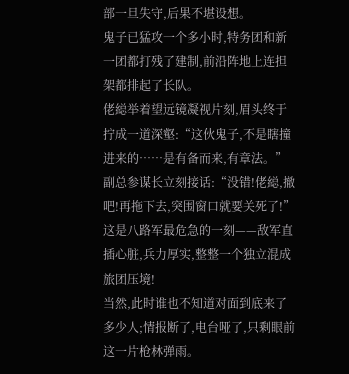部一旦失守,后果不堪设想。
鬼子已猛攻一个多小时,特务团和新一团都打残了建制,前沿阵地上连担架都排起了长队。
佬縂举着望远镜凝视片刻,眉头终于拧成一道深壑:“这伙鬼子,不是瞎撞进来的……是有备而来,有章法。”
副总参谋长立刻接话:“没错!佬縂,撤吧!再拖下去,突围窗口就要关死了!”
这是八路军最危急的一刻——敌军直插心脏,兵力厚实,整整一个独立混成旅团压境!
当然,此时谁也不知道对面到底来了多少人;情报断了,电台哑了,只剩眼前这一片枪林弹雨。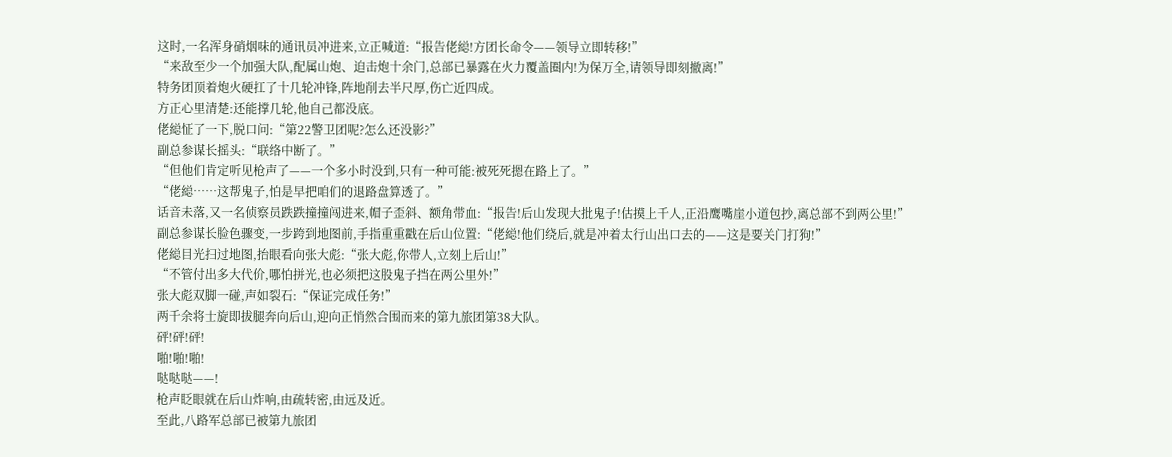这时,一名浑身硝烟味的通讯员冲进来,立正喊道:“报告佬縂!方团长命令——领导立即转移!”
“来敌至少一个加强大队,配属山炮、迫击炮十余门,总部已暴露在火力覆盖圈内!为保万全,请领导即刻撤离!”
特务团顶着炮火硬扛了十几轮冲锋,阵地削去半尺厚,伤亡近四成。
方正心里清楚:还能撑几轮,他自己都没底。
佬縂怔了一下,脱口问:“第22警卫团呢?怎么还没影?”
副总参谋长摇头:“联络中断了。”
“但他们肯定听见枪声了——一个多小时没到,只有一种可能:被死死摁在路上了。”
“佬縂……这帮鬼子,怕是早把咱们的退路盘算透了。”
话音未落,又一名侦察员跌跌撞撞闯进来,帽子歪斜、额角带血:“报告!后山发现大批鬼子!估摸上千人,正沿鹰嘴崖小道包抄,离总部不到两公里!”
副总参谋长脸色骤变,一步跨到地图前,手指重重戳在后山位置:“佬縂!他们绕后,就是冲着太行山出口去的——这是要关门打狗!”
佬縂目光扫过地图,抬眼看向张大彪:“张大彪,你带人,立刻上后山!”
“不管付出多大代价,哪怕拼光,也必须把这股鬼子挡在两公里外!”
张大彪双脚一碰,声如裂石:“保证完成任务!”
两千余将士旋即拔腿奔向后山,迎向正悄然合围而来的第九旅团第38大队。
砰!砰!砰!
啪!啪!啪!
哒哒哒——!
枪声眨眼就在后山炸响,由疏转密,由远及近。
至此,八路军总部已被第九旅团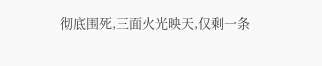彻底围死,三面火光映天,仅剩一条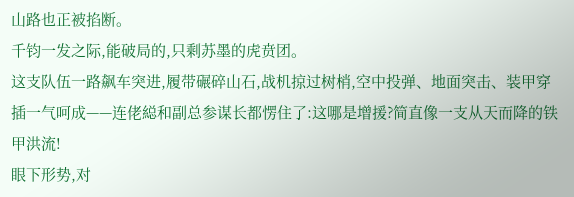山路也正被掐断。
千钧一发之际,能破局的,只剩苏墨的虎贲团。
这支队伍一路飙车突进,履带碾碎山石,战机掠过树梢,空中投弹、地面突击、装甲穿插一气呵成——连佬縂和副总参谋长都愣住了:这哪是增援?简直像一支从天而降的铁甲洪流!
眼下形势,对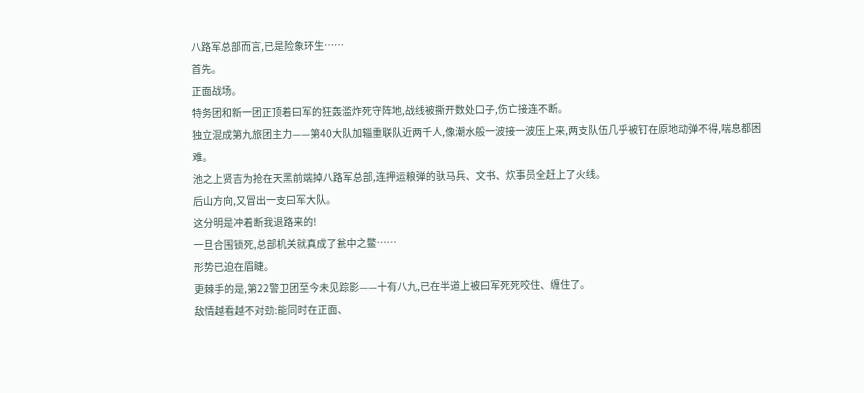八路军总部而言,已是险象环生……
首先。
正面战场。
特务团和新一团正顶着曰军的狂轰滥炸死守阵地,战线被撕开数处口子,伤亡接连不断。
独立混成第九旅团主力——第40大队加辎重联队近两千人,像潮水般一波接一波压上来,两支队伍几乎被钉在原地动弹不得,喘息都困难。
池之上贤吉为抢在天黑前端掉八路军总部,连押运粮弹的驮马兵、文书、炊事员全赶上了火线。
后山方向,又冒出一支曰军大队。
这分明是冲着断我退路来的!
一旦合围锁死,总部机关就真成了瓮中之鳖……
形势已迫在眉睫。
更棘手的是,第22警卫团至今未见踪影——十有八九,已在半道上被曰军死死咬住、缠住了。
敌情越看越不对劲:能同时在正面、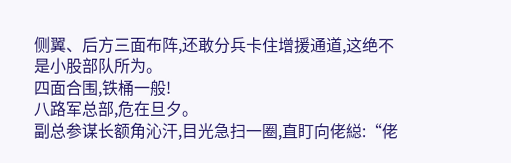侧翼、后方三面布阵,还敢分兵卡住增援通道,这绝不是小股部队所为。
四面合围,铁桶一般!
八路军总部,危在旦夕。
副总参谋长额角沁汗,目光急扫一圈,直盯向佬縂:“佬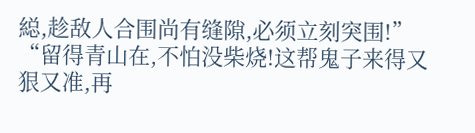縂,趁敌人合围尚有缝隙,必须立刻突围!”
“留得青山在,不怕没柴烧!这帮鬼子来得又狠又准,再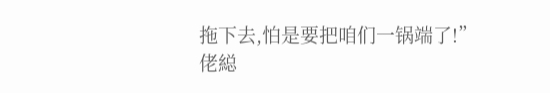拖下去,怕是要把咱们一锅端了!”
佬縂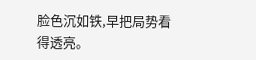脸色沉如铁,早把局势看得透亮。